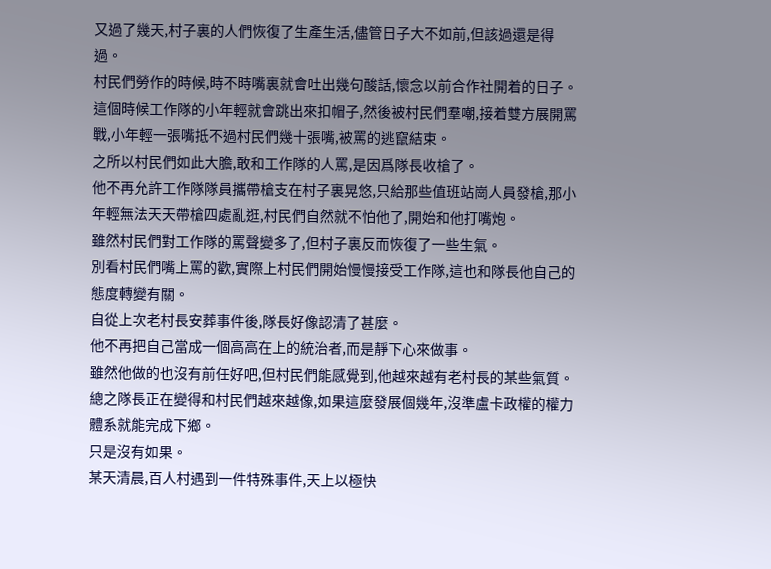又過了幾天,村子裏的人們恢復了生產生活,儘管日子大不如前,但該過還是得過。
村民們勞作的時候,時不時嘴裏就會吐出幾句酸話,懷念以前合作社開着的日子。
這個時候工作隊的小年輕就會跳出來扣帽子,然後被村民們羣嘲,接着雙方展開罵戰,小年輕一張嘴抵不過村民們幾十張嘴,被罵的逃竄結束。
之所以村民們如此大膽,敢和工作隊的人罵,是因爲隊長收槍了。
他不再允許工作隊隊員攜帶槍支在村子裏晃悠,只給那些值班站崗人員發槍,那小年輕無法天天帶槍四處亂逛,村民們自然就不怕他了,開始和他打嘴炮。
雖然村民們對工作隊的罵聲變多了,但村子裏反而恢復了一些生氣。
別看村民們嘴上罵的歡,實際上村民們開始慢慢接受工作隊,這也和隊長他自己的態度轉變有關。
自從上次老村長安葬事件後,隊長好像認清了甚麼。
他不再把自己當成一個高高在上的統治者,而是靜下心來做事。
雖然他做的也沒有前任好吧,但村民們能感覺到,他越來越有老村長的某些氣質。
總之隊長正在變得和村民們越來越像,如果這麼發展個幾年,沒準盧卡政權的權力體系就能完成下鄉。
只是沒有如果。
某天清晨,百人村遇到一件特殊事件,天上以極快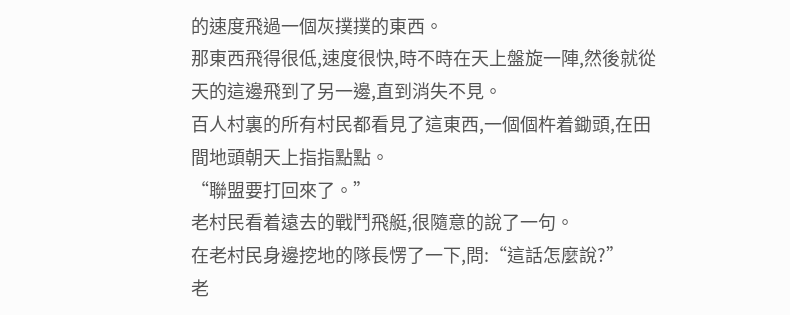的速度飛過一個灰撲撲的東西。
那東西飛得很低,速度很快,時不時在天上盤旋一陣,然後就從天的這邊飛到了另一邊,直到消失不見。
百人村裏的所有村民都看見了這東西,一個個杵着鋤頭,在田間地頭朝天上指指點點。
“聯盟要打回來了。”
老村民看着遠去的戰鬥飛艇,很隨意的說了一句。
在老村民身邊挖地的隊長愣了一下,問:“這話怎麼說?”
老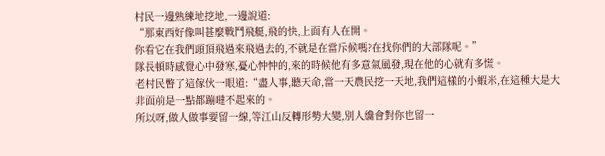村民一邊熟練地挖地,一邊說道:
“那東西好像叫甚麼戰鬥飛艇,飛的快,上面有人在開。
你看它在我們頭頂飛過來飛過去的,不就是在當斥候嗎?在找你們的大部隊呢。”
隊長頓時感覺心中發寒,憂心忡忡的,來的時候他有多意氣風發,現在他的心就有多慌。
老村民瞥了這傢伙一眼道:“盡人事,聽天命,當一天農民挖一天地,我們這樣的小蝦米,在這種大是大非面前是一點都蹦噠不起來的。
所以呀,做人做事要留一線,等江山反轉形勢大變,別人纔會對你也留一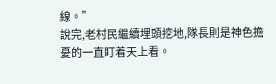線。”
說完,老村民繼續埋頭挖地,隊長則是神色擔憂的一直盯着天上看。